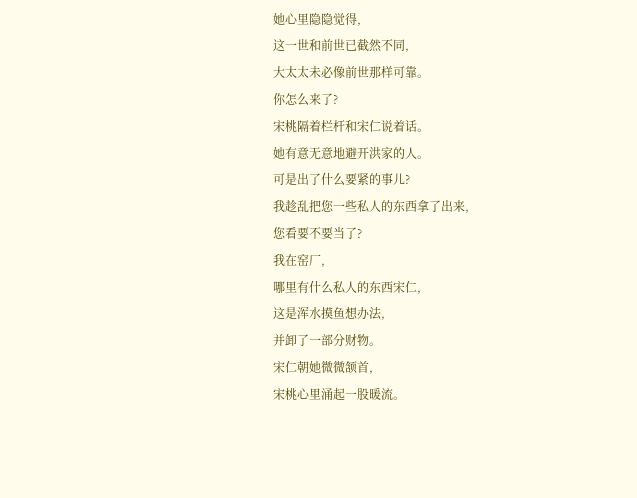她心里隐隐觉得,
这一世和前世已截然不同,
大太太未必像前世那样可靠。
你怎么来了?
宋桃隔着栏杆和宋仁说着话。
她有意无意地避开洪家的人。
可是出了什么要紧的事儿?
我趁乱把您一些私人的东西拿了出来,
您看要不要当了?
我在窑厂,
哪里有什么私人的东西宋仁,
这是浑水摸鱼想办法,
并卸了一部分财物。
宋仁朝她微微颔首,
宋桃心里涌起一股暖流。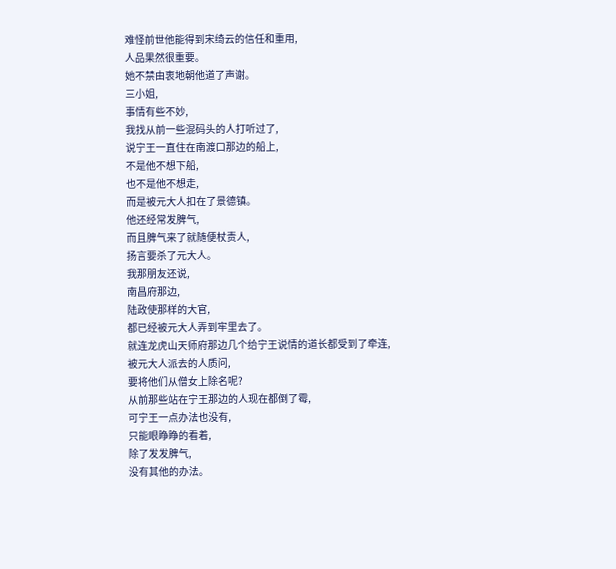难怪前世他能得到宋绮云的信任和重用,
人品果然很重要。
她不禁由衷地朝他道了声谢。
三小姐,
事情有些不妙,
我找从前一些混码头的人打听过了,
说宁王一直住在南渡口那边的船上,
不是他不想下船,
也不是他不想走,
而是被元大人扣在了景德镇。
他还经常发脾气,
而且脾气来了就随便杖责人,
扬言要杀了元大人。
我那朋友还说,
南昌府那边,
陆政使那样的大官,
都已经被元大人弄到牢里去了。
就连龙虎山天师府那边几个给宁王说情的道长都受到了牵连,
被元大人派去的人质问,
要将他们从僧女上除名呢?
从前那些站在宁王那边的人现在都倒了霉,
可宁王一点办法也没有,
只能眼睁睁的看着,
除了发发脾气,
没有其他的办法。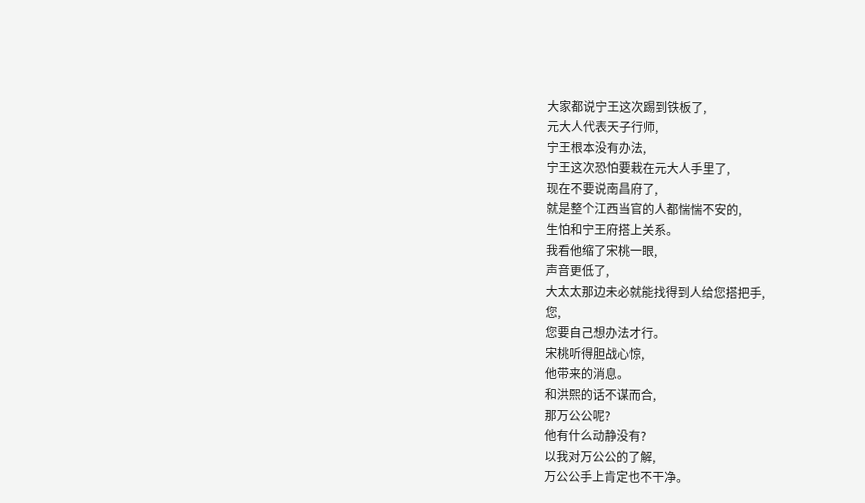大家都说宁王这次踢到铁板了,
元大人代表天子行师,
宁王根本没有办法,
宁王这次恐怕要栽在元大人手里了,
现在不要说南昌府了,
就是整个江西当官的人都惴惴不安的,
生怕和宁王府搭上关系。
我看他缩了宋桃一眼,
声音更低了,
大太太那边未必就能找得到人给您搭把手,
您,
您要自己想办法才行。
宋桃听得胆战心惊,
他带来的消息。
和洪熙的话不谋而合,
那万公公呢?
他有什么动静没有?
以我对万公公的了解,
万公公手上肯定也不干净。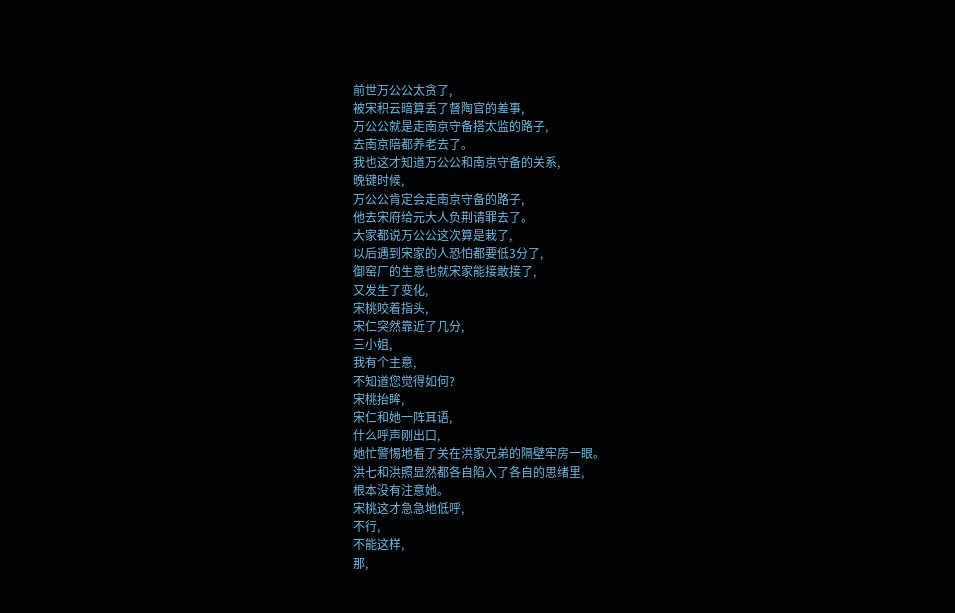前世万公公太贪了,
被宋积云暗算丢了督陶官的差事,
万公公就是走南京守备搭太监的路子,
去南京陪都养老去了。
我也这才知道万公公和南京守备的关系,
晚键时候,
万公公肯定会走南京守备的路子,
他去宋府给元大人负荆请罪去了。
大家都说万公公这次算是栽了,
以后遇到宋家的人恐怕都要低3分了,
御窑厂的生意也就宋家能接敢接了,
又发生了变化,
宋桃咬着指头,
宋仁突然靠近了几分,
三小姐,
我有个主意,
不知道您觉得如何?
宋桃抬眸,
宋仁和她一阵耳语,
什么呼声刚出口,
她忙警惕地看了关在洪家兄弟的隔壁牢房一眼。
洪七和洪照显然都各自陷入了各自的思绪里,
根本没有注意她。
宋桃这才急急地低呼,
不行,
不能这样,
那,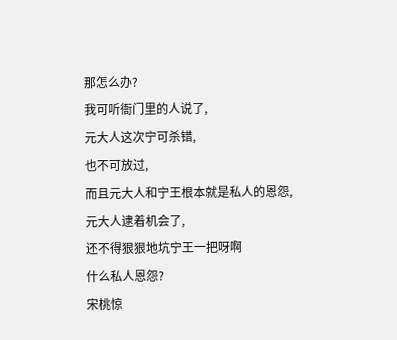那怎么办?
我可听衙门里的人说了,
元大人这次宁可杀错,
也不可放过,
而且元大人和宁王根本就是私人的恩怨,
元大人逮着机会了,
还不得狠狠地坑宁王一把呀啊
什么私人恩怨?
宋桃惊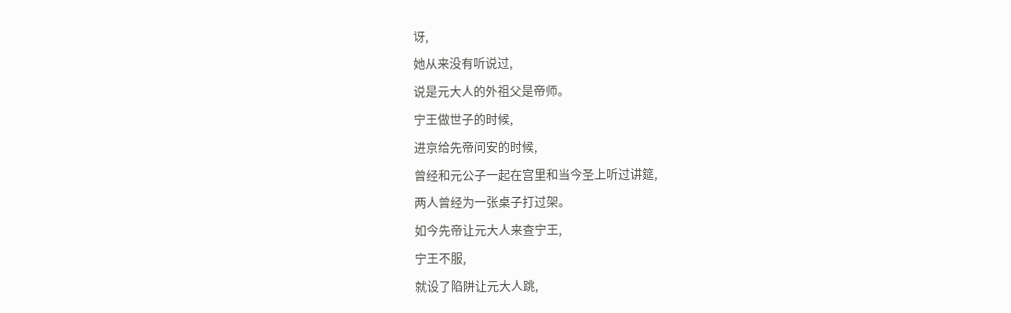讶,
她从来没有听说过,
说是元大人的外祖父是帝师。
宁王做世子的时候,
进京给先帝问安的时候,
曾经和元公子一起在宫里和当今圣上听过讲筵,
两人曾经为一张桌子打过架。
如今先帝让元大人来查宁王,
宁王不服,
就设了陷阱让元大人跳,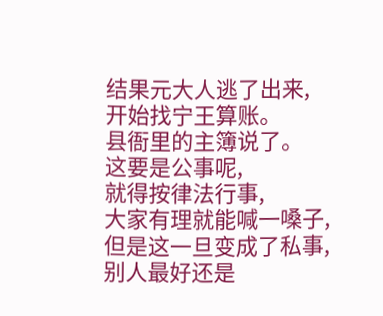结果元大人逃了出来,
开始找宁王算账。
县衙里的主簿说了。
这要是公事呢,
就得按律法行事,
大家有理就能喊一嗓子,
但是这一旦变成了私事,
别人最好还是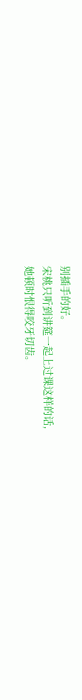别插手的好。
宋桃只听到讲筵一起上过课这样的话,
她顿时恨得咬牙切齿。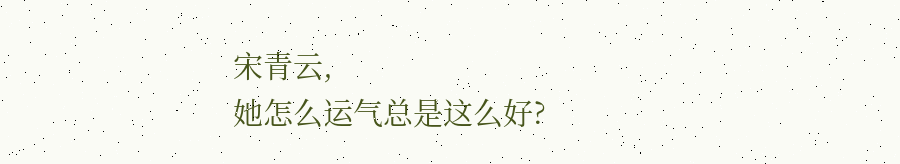宋青云,
她怎么运气总是这么好?